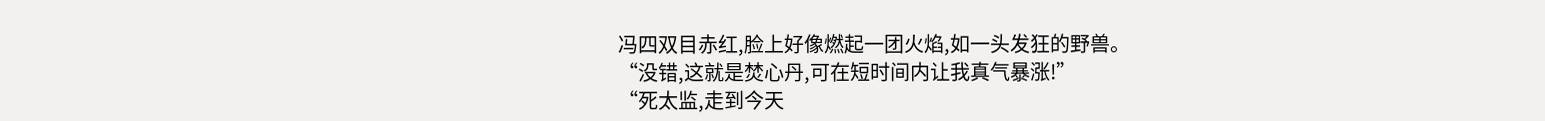冯四双目赤红,脸上好像燃起一团火焰,如一头发狂的野兽。
“没错,这就是焚心丹,可在短时间内让我真气暴涨!”
“死太监,走到今天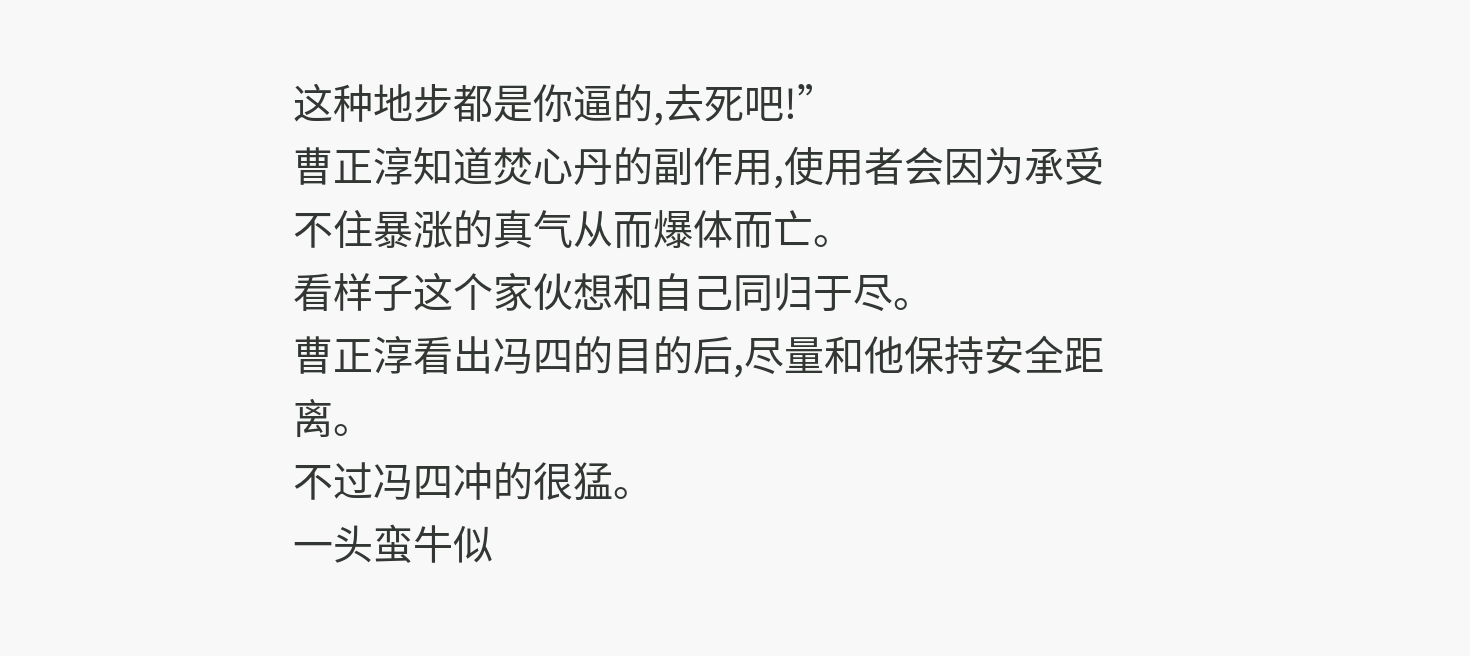这种地步都是你逼的,去死吧!”
曹正淳知道焚心丹的副作用,使用者会因为承受不住暴涨的真气从而爆体而亡。
看样子这个家伙想和自己同归于尽。
曹正淳看出冯四的目的后,尽量和他保持安全距离。
不过冯四冲的很猛。
一头蛮牛似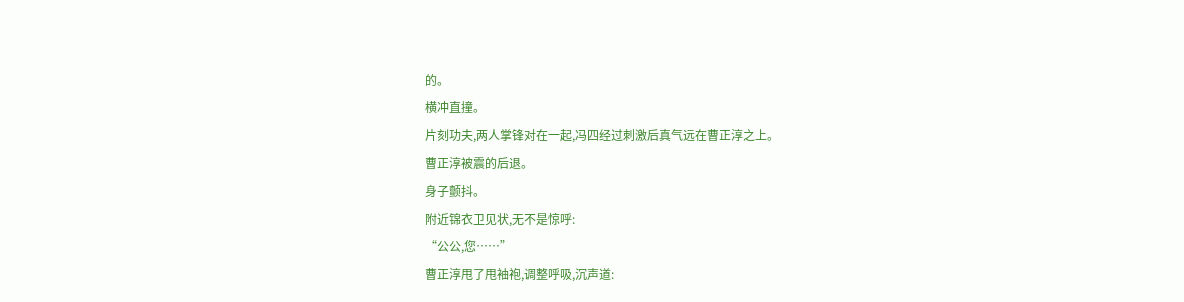的。
横冲直撞。
片刻功夫,两人掌锋对在一起,冯四经过刺激后真气远在曹正淳之上。
曹正淳被震的后退。
身子颤抖。
附近锦衣卫见状,无不是惊呼:
“公公,您……”
曹正淳甩了甩袖袍,调整呼吸,沉声道: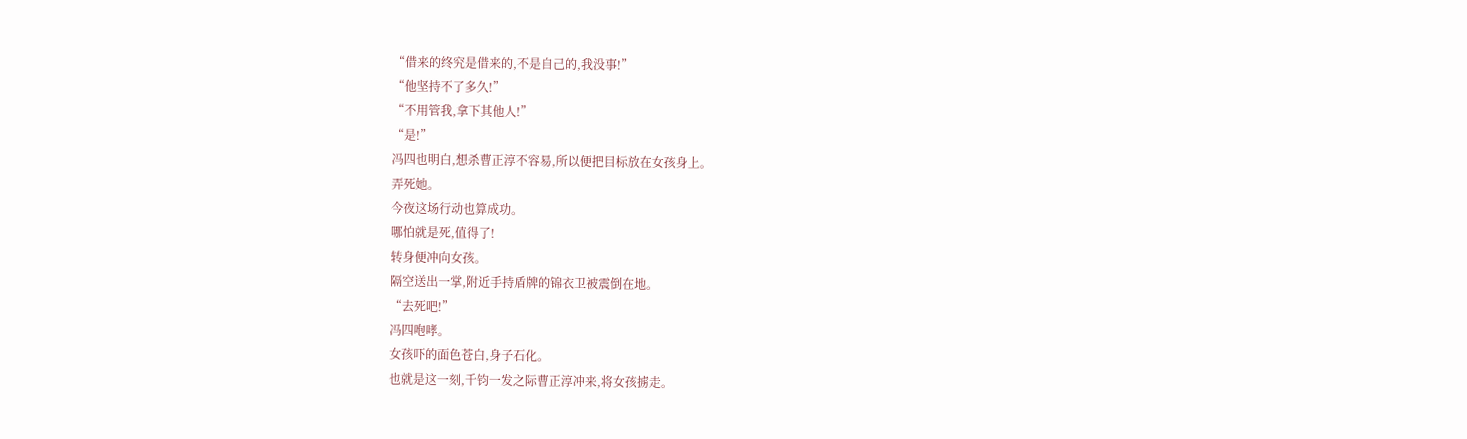“借来的终究是借来的,不是自己的,我没事!”
“他坚持不了多久!”
“不用管我,拿下其他人!”
“是!”
冯四也明白,想杀曹正淳不容易,所以便把目标放在女孩身上。
弄死她。
今夜这场行动也算成功。
哪怕就是死,值得了!
转身便冲向女孩。
隔空送出一掌,附近手持盾牌的锦衣卫被震倒在地。
“去死吧!”
冯四咆哮。
女孩吓的面色苍白,身子石化。
也就是这一刻,千钧一发之际曹正淳冲来,将女孩掳走。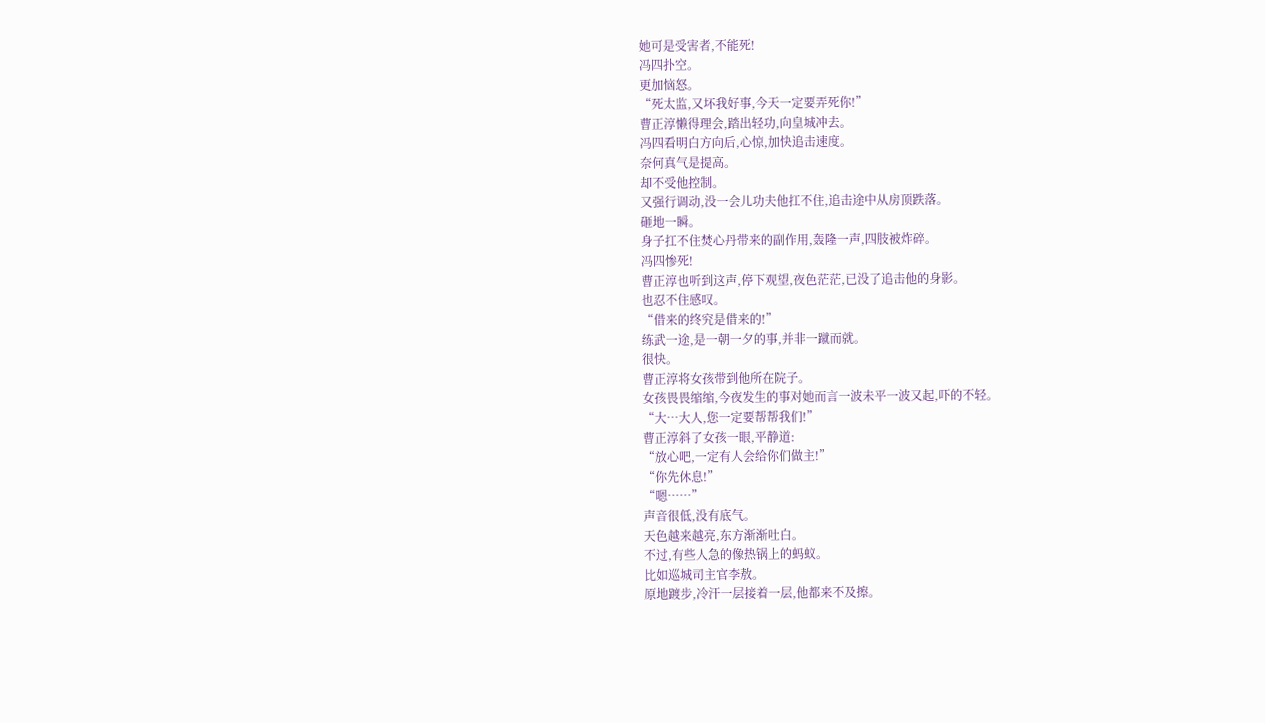她可是受害者,不能死!
冯四扑空。
更加恼怒。
“死太监,又坏我好事,今天一定要弄死你!”
曹正淳懒得理会,踏出轻功,向皇城冲去。
冯四看明白方向后,心惊,加快追击速度。
奈何真气是提高。
却不受他控制。
又强行调动,没一会儿功夫他扛不住,追击途中从房顶跌落。
砸地一瞬。
身子扛不住焚心丹带来的副作用,轰隆一声,四肢被炸碎。
冯四惨死!
曹正淳也听到这声,停下观望,夜色茫茫,已没了追击他的身影。
也忍不住感叹。
“借来的终究是借来的!”
练武一途,是一朝一夕的事,并非一蹴而就。
很快。
曹正淳将女孩带到他所在院子。
女孩畏畏缩缩,今夜发生的事对她而言一波未平一波又起,吓的不轻。
“大…大人,您一定要帮帮我们!”
曹正淳斜了女孩一眼,平静道:
“放心吧,一定有人会给你们做主!”
“你先休息!”
“嗯……”
声音很低,没有底气。
天色越来越亮,东方渐渐吐白。
不过,有些人急的像热锅上的蚂蚁。
比如巡城司主官李敖。
原地踱步,冷汗一层接着一层,他都来不及擦。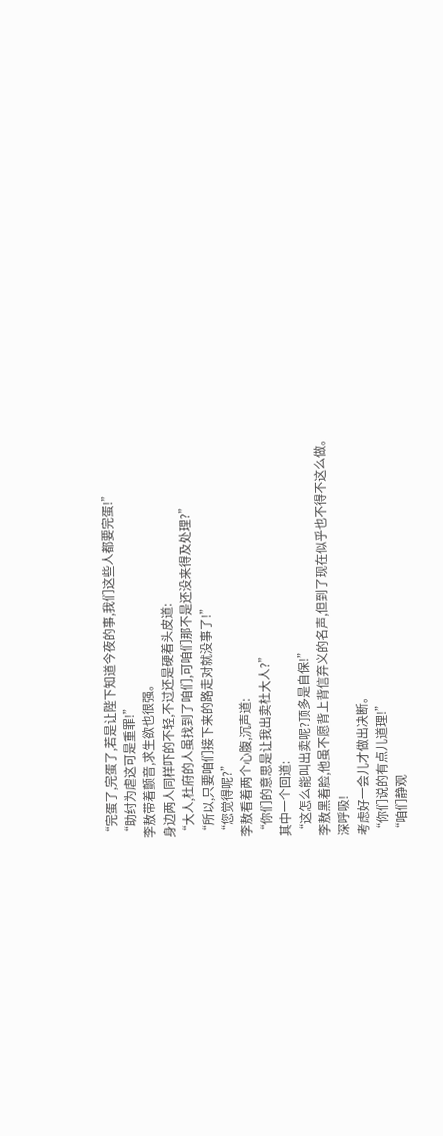“完蛋了,完蛋了,若是让陛下知道今夜的事,我们这些人都要完蛋!”
“助纣为虐这可是重罪!”
李敖带着颤音,求生欲也很强。
身边两人同样吓的不轻,不过还是硬着头皮道:
“大人,杜府的人虽找到了咱们,可咱们那不是还没来得及处理?”
“所以,只要咱们接下来的路走对就没事了!”
“您觉得呢?”
李敖看着两个心腹,沉声道:
“你们的意思是让我出卖杜大人?”
其中一个回道:
“这怎么能叫出卖呢?顶多是自保!”
李敖黑着脸,他虽不愿背上背信弃义的名声,但到了现在似乎也不得不这么做。
深呼吸!
考虑好一会儿才做出决断。
“你们说的有点儿道理!”
“咱们静观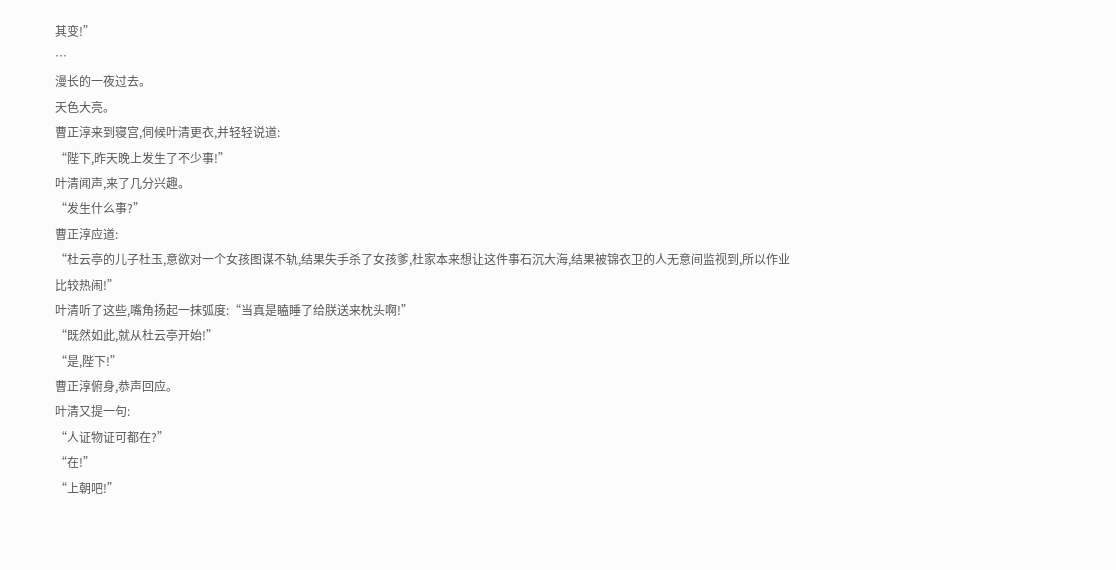其变!”
…
漫长的一夜过去。
天色大亮。
曹正淳来到寝宫,伺候叶清更衣,并轻轻说道:
“陛下,昨天晚上发生了不少事!”
叶清闻声,来了几分兴趣。
“发生什么事?”
曹正淳应道:
“杜云亭的儿子杜玉,意欲对一个女孩图谋不轨,结果失手杀了女孩爹,杜家本来想让这件事石沉大海,结果被锦衣卫的人无意间监视到,所以作业比较热闹!”
叶清听了这些,嘴角扬起一抹弧度:“当真是瞌睡了给朕送来枕头啊!”
“既然如此,就从杜云亭开始!”
“是,陛下!”
曹正淳俯身,恭声回应。
叶清又提一句:
“人证物证可都在?”
“在!”
“上朝吧!”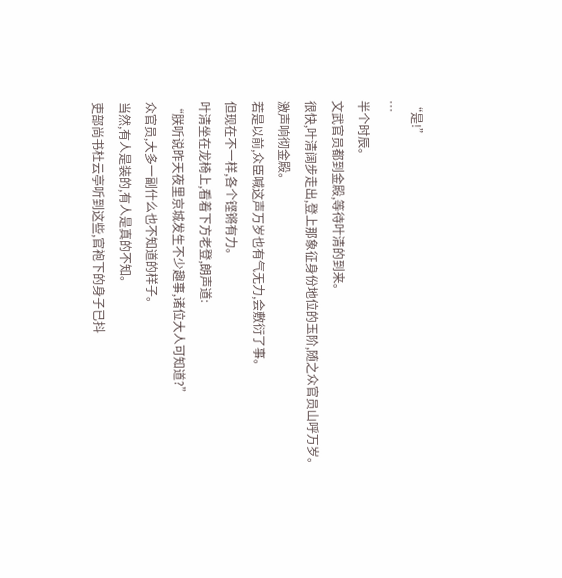“是!”
…
半个时辰。
文武官员都到金殿,等待叶清的到来。
很快,叶清阔步走出,登上那象征身份地位的玉阶,随之众官员山呼万岁。
激声响彻金殿。
若是以前,众臣喊这声万岁也有气无力,会敷衍了事。
但现在不一样,各个铿锵有力。
叶清坐在龙椅上,看着下方老登,朗声道:
“朕听说昨天夜里京城发生不少趣事,诸位大人可知道?”
众官员,大多一副什么也不知道的样子。
当然,有人是装的,有人是真的不知。
吏部尚书杜云亭听到这些,官袍下的身子已抖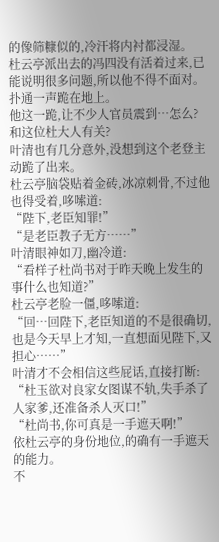的像筛糠似的,冷汗将内衬都浸湿。
杜云亭派出去的冯四没有活着过来,已能说明很多问题,所以他不得不面对。
扑通一声跪在地上。
他这一跪,让不少人官员震到…怎么?和这位杜大人有关?
叶清也有几分意外,没想到这个老登主动跪了出来。
杜云亭脑袋贴着金砖,冰凉刺骨,不过他也得受着,哆嗦道:
“陛下,老臣知罪!”
“是老臣教子无方……”
叶清眼神如刀,幽冷道:
“看样子杜尚书对于昨天晚上发生的事什么也知道?”
杜云亭老脸一僵,哆嗦道:
“回…回陛下,老臣知道的不是很确切,也是今天早上才知,一直想面见陛下,又担心……”
叶清才不会相信这些屁话,直接打断:
“杜玉欲对良家女图谋不轨,失手杀了人家爹,还准备杀人灭口!”
“杜尚书,你可真是一手遮天啊!”
依杜云亭的身份地位,的确有一手遮天的能力。
不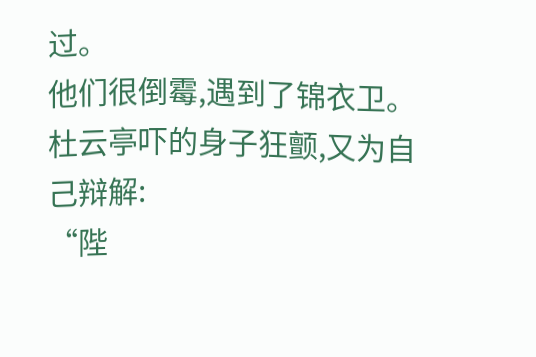过。
他们很倒霉,遇到了锦衣卫。
杜云亭吓的身子狂颤,又为自己辩解:
“陛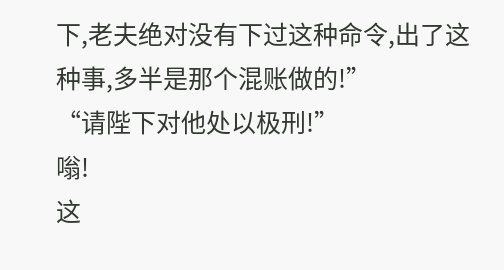下,老夫绝对没有下过这种命令,出了这种事,多半是那个混账做的!”
“请陛下对他处以极刑!”
嗡!
这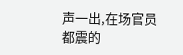声一出,在场官员都震的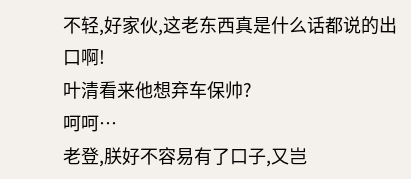不轻,好家伙,这老东西真是什么话都说的出口啊!
叶清看来他想弃车保帅?
呵呵…
老登,朕好不容易有了口子,又岂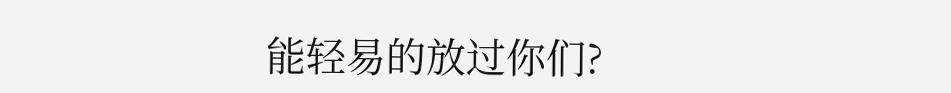能轻易的放过你们?